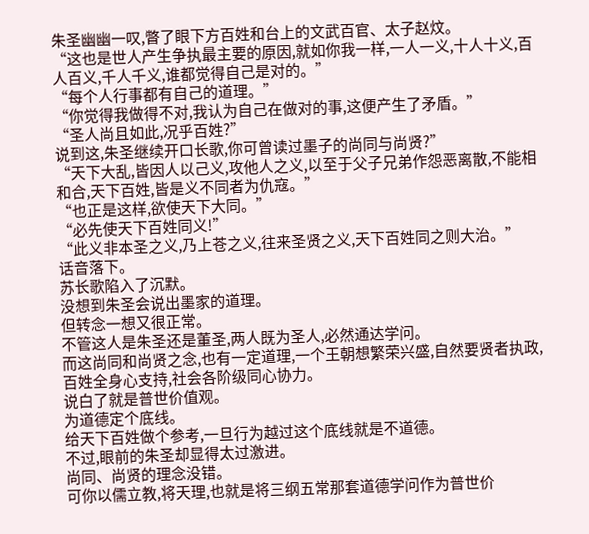朱圣幽幽一叹,瞥了眼下方百姓和台上的文武百官、太子赵炆。
“这也是世人产生争执最主要的原因,就如你我一样,一人一义,十人十义,百人百义,千人千义,谁都觉得自己是对的。”
“每个人行事都有自己的道理。”
“你觉得我做得不对,我认为自己在做对的事,这便产生了矛盾。”
“圣人尚且如此,况乎百姓?”
说到这,朱圣继续开口长歌,你可曾读过墨子的尚同与尚贤?”
“天下大乱,皆因人以己义,攻他人之义,以至于父子兄弟作怨恶离散,不能相和合,天下百姓,皆是义不同者为仇寇。”
“也正是这样,欲使天下大同。”
“必先使天下百姓同义!”
“此义非本圣之义,乃上苍之义,往来圣贤之义,天下百姓同之则大治。”
话音落下。
苏长歌陷入了沉默。
没想到朱圣会说出墨家的道理。
但转念一想又很正常。
不管这人是朱圣还是董圣,两人既为圣人,必然通达学问。
而这尚同和尚贤之念,也有一定道理,一个王朝想繁荣兴盛,自然要贤者执政,百姓全身心支持,社会各阶级同心协力。
说白了就是普世价值观。
为道德定个底线。
给天下百姓做个参考,一旦行为越过这个底线就是不道德。
不过,眼前的朱圣却显得太过激进。
尚同、尚贤的理念没错。
可你以儒立教,将天理,也就是将三纲五常那套道德学问作为普世价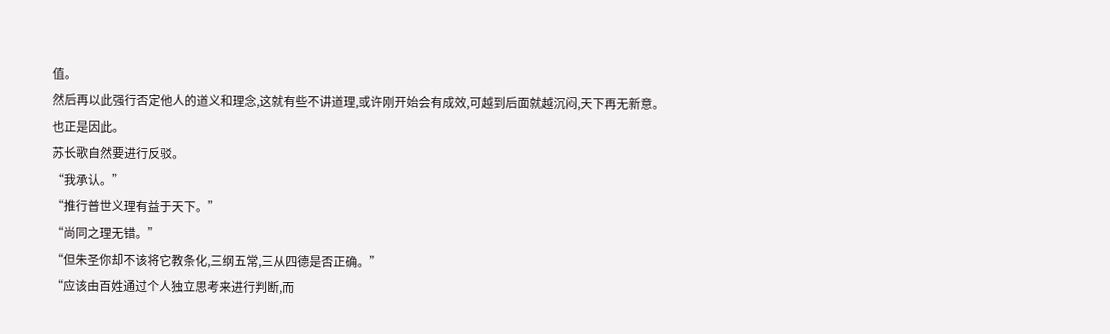值。
然后再以此强行否定他人的道义和理念,这就有些不讲道理,或许刚开始会有成效,可越到后面就越沉闷,天下再无新意。
也正是因此。
苏长歌自然要进行反驳。
“我承认。”
“推行普世义理有益于天下。”
“尚同之理无错。”
“但朱圣你却不该将它教条化,三纲五常,三从四德是否正确。”
“应该由百姓通过个人独立思考来进行判断,而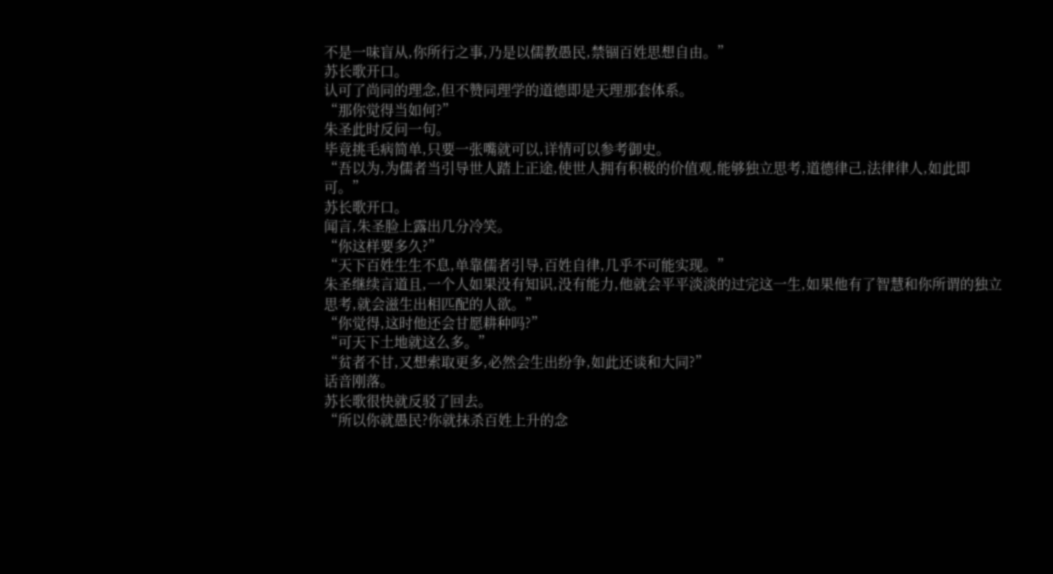不是一味盲从,你所行之事,乃是以儒教愚民,禁锢百姓思想自由。”
苏长歌开口。
认可了尚同的理念,但不赞同理学的道德即是天理那套体系。
“那你觉得当如何?”
朱圣此时反问一句。
毕竟挑毛病简单,只要一张嘴就可以,详情可以参考御史。
“吾以为,为儒者当引导世人踏上正途,使世人拥有积极的价值观,能够独立思考,道德律己,法律律人,如此即可。”
苏长歌开口。
闻言,朱圣脸上露出几分冷笑。
“你这样要多久?”
“天下百姓生生不息,单靠儒者引导,百姓自律,几乎不可能实现。”
朱圣继续言道且,一个人如果没有知识,没有能力,他就会平平淡淡的过完这一生,如果他有了智慧和你所谓的独立思考,就会滋生出相匹配的人欲。”
“你觉得,这时他还会甘愿耕种吗?”
“可天下土地就这么多。”
“贫者不甘,又想索取更多,必然会生出纷争,如此还谈和大同?”
话音刚落。
苏长歌很快就反驳了回去。
“所以你就愚民?你就抹杀百姓上升的念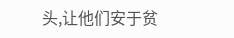头,让他们安于贫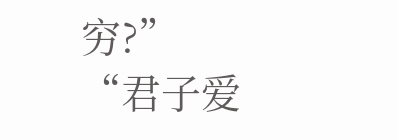穷?”
“君子爱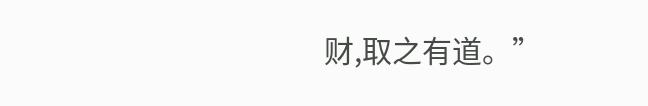财,取之有道。”